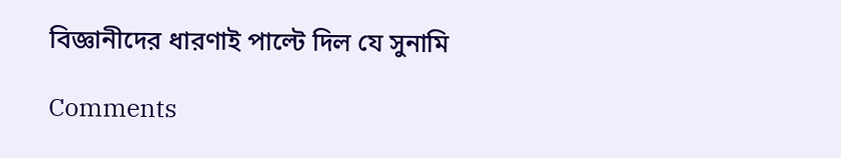বিজ্ঞানীদের ধারণাই পাল্টে দিল যে সুনামি

Comments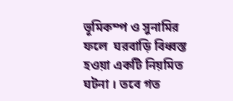ভূমিকম্প ও সুনামির ফলে  ঘরবাড়ি বিধ্বস্ত হওয়া একটি নিয়মিত ঘটনা । তবে গত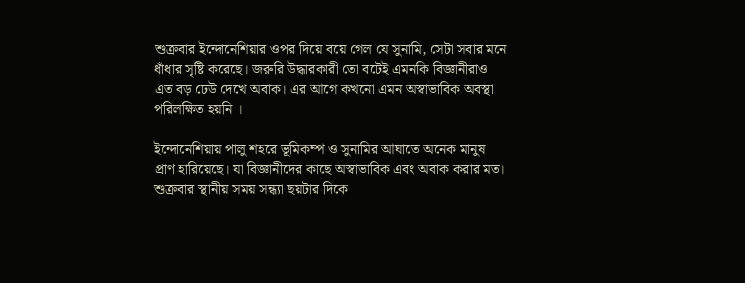শুক্রবার ইন্দোনেশিয়ার ওপর দিয়ে বয়ে গেল যে সুনামি, সেটা সবার মনে ধাঁধার সৃষ্টি করেছে। জরুরি উদ্ধারকারী তো বটেই এমনকি বিজ্ঞানীরাও এত বড় ঢেউ দেখে অবাক। এর আগে কখনো এমন অস্বাভাবিক অবস্থা পরিলক্ষিত হয়নি ।

ইন্দোনেশিয়ায় পালু শহরে ভূমিকম্প ও সুনামির আঘাতে অনেক মানুষ প্রাণ হারিয়েছে। যা বিজ্ঞানীদের কাছে অস্বাভাবিক এবং অবাক করার মত।  শুক্রবার স্থানীয় সময় সন্ধ্যা ছয়টার দিকে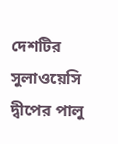দেশটির সুলাওয়েসি দ্বীপের পালু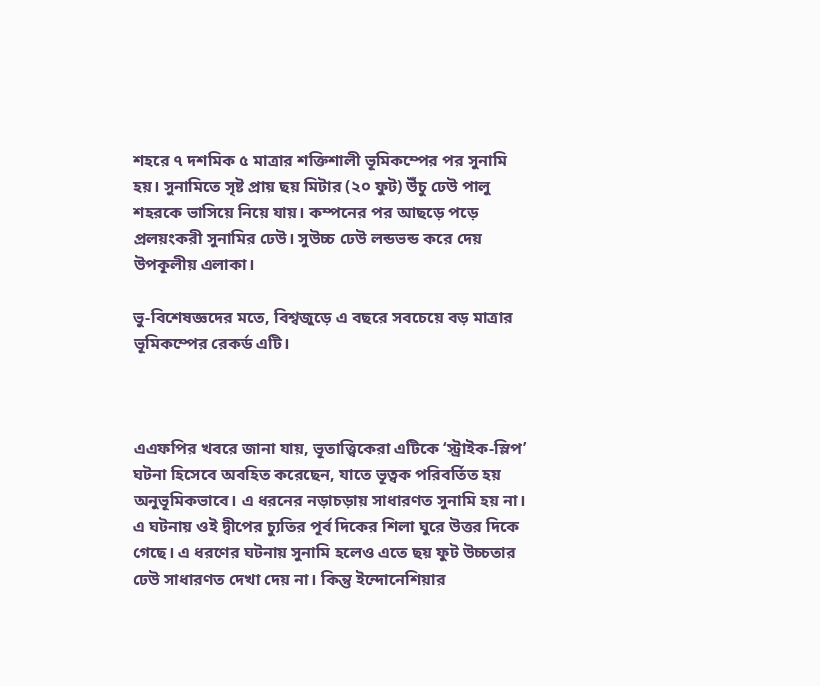শহরে ৭ দশমিক ৫ মাত্রার শক্তিশালী ভূমিকম্পের পর সুনামি হয়। সুনামিতে সৃষ্ট প্রায় ছয় মিটার (২০ ফুট) উঁচু ঢেউ পালু শহরকে ভাসিয়ে নিয়ে যায়। কম্পনের পর আছড়ে পড়ে প্রলয়ংকরী সুনামির ঢেউ। সুউচ্চ ঢেউ লন্ডভন্ড করে দেয় উপকূলীয় এলাকা।

ভু-বিশেষজ্ঞদের মতে, বিশ্বজুড়ে এ বছরে সবচেয়ে বড় মাত্রার ভূমিকম্পের রেকর্ড এটি।



এএফপির খবরে জানা যায়, ভূতাত্ত্বিকেরা এটিকে ‘স্ট্রাইক-স্লিপ’ ঘটনা হিসেবে অবহিত করেছেন, যাতে ভূত্বক পরিবর্তিত হয় অনুভূমিকভাবে। এ ধরনের নড়াচড়ায় সাধারণত সুনামি হয় না। এ ঘটনায় ওই দ্বীপের চ্যুতির পূর্ব দিকের শিলা ঘুরে উত্তর দিকে গেছে। এ ধরণের ঘটনায় সুনামি হলেও এতে ছয় ফুট উচ্চতার ঢেউ সাধারণত দেখা দেয় না। কিন্তু ইন্দোনেশিয়ার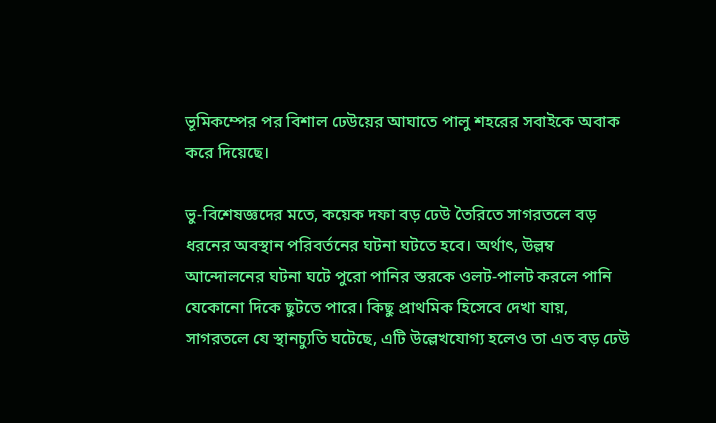ভূমিকম্পের পর বিশাল ঢেউয়ের আঘাতে পালু শহরের সবাইকে অবাক করে দিয়েছে।

ভু-বিশেষজ্ঞদের মতে, কয়েক দফা বড় ঢেউ তৈরিতে সাগরতলে বড় ধরনের অবস্থান পরিবর্তনের ঘটনা ঘটতে হবে। অর্থাৎ, উল্লম্ব আন্দোলনের ঘটনা ঘটে পুরো পানির স্তরকে ওলট-পালট করলে পানি যেকোনো দিকে ছুটতে পারে। কিছু প্রাথমিক হিসেবে দেখা যায়, সাগরতলে যে স্থানচ্যুতি ঘটেছে, এটি উল্লেখযোগ্য হলেও তা এত বড় ঢেউ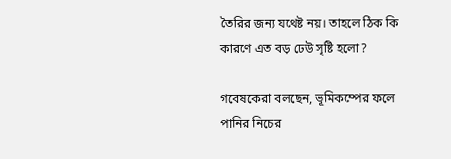তৈরির জন্য যথেষ্ট নয়। তাহলে ঠিক কি কারণে এত বড় ঢেউ সৃষ্টি হলো?

গবেষকেরা বলছেন, ভূমিকম্পের ফলে পানির নিচের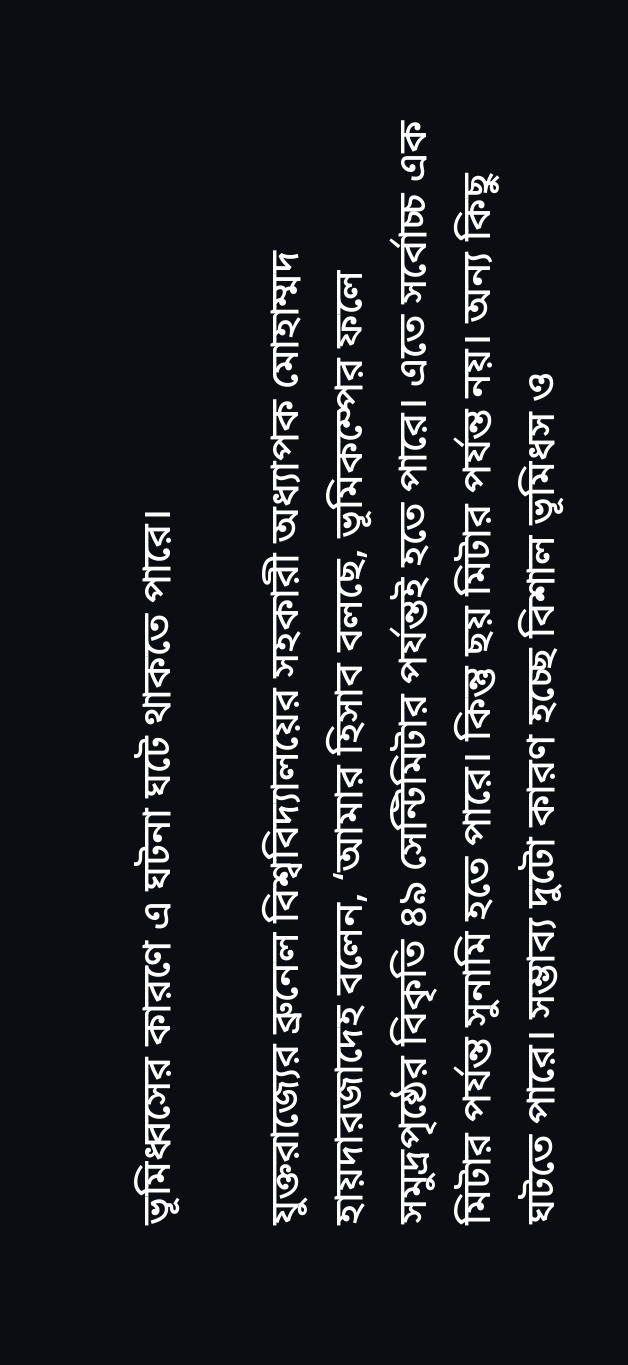ভূমিধ্বসের কারণে এ ঘটনা ঘটে থাকতে পারে।

যুক্তরাজ্যের ব্রুনেল বিশ্ববিদ্যালয়ের সহকারী অধ্যাপক মোহাম্মদ হায়দারজাদেহ বলেন, ‘আমার হিসাব বলছে, ভূমিকম্পের ফলে সমুদ্রপৃষ্ঠের বিকৃতি ৪৯ সেন্টিমিটার পর্যন্তই হতে পারে। এতে সর্বোচ্চ এক মিটার পর্যন্ত সুনামি হতে পারে। কিন্তু ছয় মিটার পর্যন্ত নয়। অন্য কিছু ঘটতে পারে। সম্ভাব্য দুটো কারণ হচ্ছে বিশাল ভূমিধস ও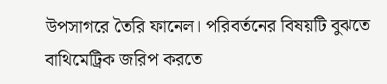উপসাগরে তৈরি ফানেল। পরিবর্তনের বিষয়টি বুঝতে বাথিমেট্রিক জরিপ করতে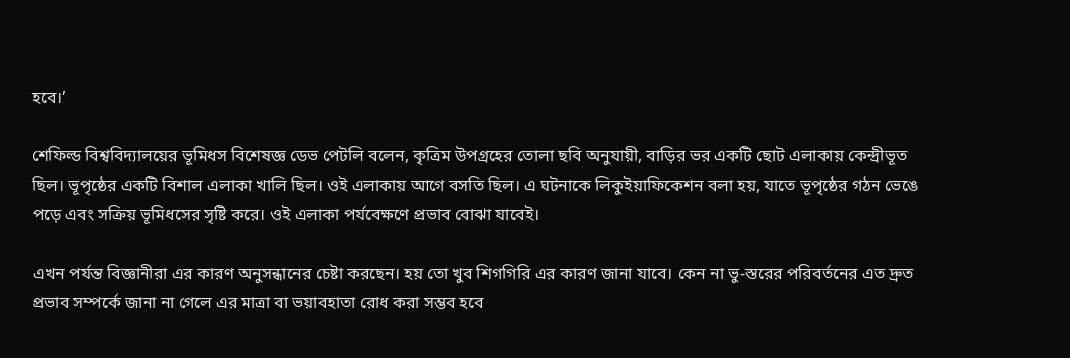হবে।’

শেফিল্ড বিশ্ববিদ্যালয়ের ভূমিধস বিশেষজ্ঞ ডেভ পেটলি বলেন, কৃত্রিম উপগ্রহের তোলা ছবি অনুযায়ী, বাড়ির ভর একটি ছোট এলাকায় কেন্দ্রীভূত ছিল। ভূপৃষ্ঠের একটি বিশাল এলাকা খালি ছিল। ওই এলাকায় আগে বসতি ছিল। এ ঘটনাকে লিকুইয়াফিকেশন বলা হয়, যাতে ভূপৃষ্ঠের গঠন ভেঙে পড়ে এবং সক্রিয় ভূমিধসের সৃষ্টি করে। ওই এলাকা পর্যবেক্ষণে প্রভাব বোঝা যাবেই।

এখন পর্যন্ত বিজ্ঞানীরা এর কারণ অনুসন্ধানের চেষ্টা করছেন। হয় তো খুব শিগগিরি এর কারণ জানা যাবে। কেন না ভু-স্তরের পরিবর্তনের এত দ্রুত প্রভাব সম্পর্কে জানা না গেলে এর মাত্রা বা ভয়াবহাতা রোধ করা সম্ভব হবে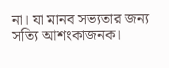না। যা মানব সভ্যতার জন্য সত্যি আশংকাজনক।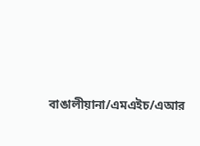বাঙালীয়ানা/এমএইচ/এআর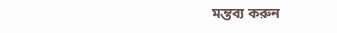মন্তব্য করুন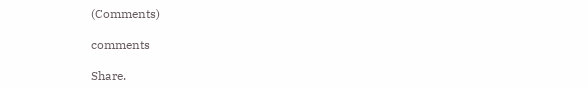(Comments)

comments

Share.